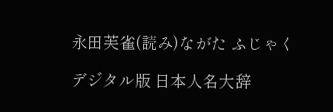永田芙雀(読み)ながた ふじゃく

デジタル版 日本人名大辞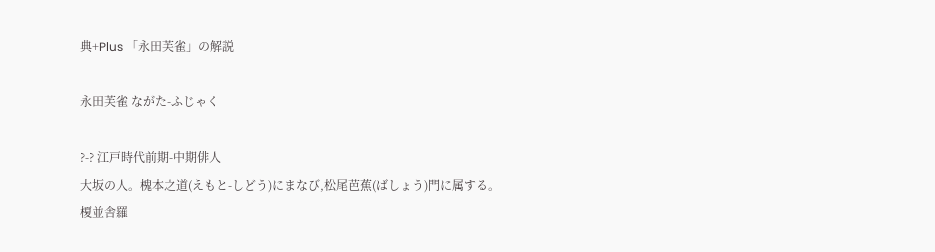典+Plus 「永田芙雀」の解説

永田芙雀 ながた-ふじゃく

?-? 江戸時代前期-中期俳人
大坂の人。槐本之道(えもと-しどう)にまなび,松尾芭蕉(ばしょう)門に属する。榎並舎羅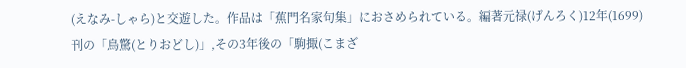(えなみ-しゃら)と交遊した。作品は「蕉門名家句集」におさめられている。編著元禄(げんろく)12年(1699)刊の「鳥驚(とりおどし)」,その3年後の「駒掫(こまざ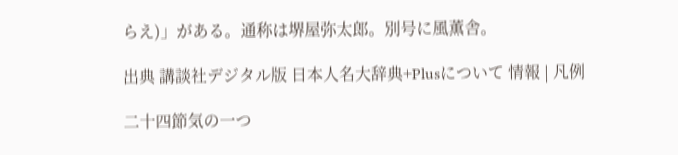らえ)」がある。通称は堺屋弥太郎。別号に風薫舎。

出典 講談社デジタル版 日本人名大辞典+Plusについて 情報 | 凡例

二十四節気の一つ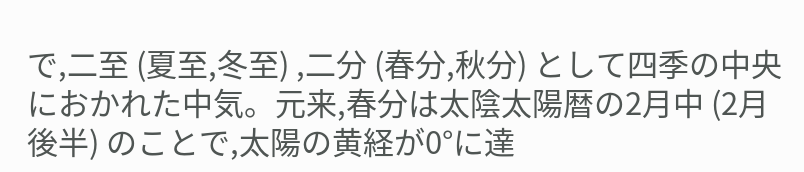で,二至 (夏至,冬至) ,二分 (春分,秋分) として四季の中央におかれた中気。元来,春分は太陰太陽暦の2月中 (2月後半) のことで,太陽の黄経が0°に達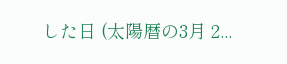した日 (太陽暦の3月 2...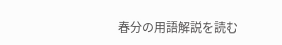春分の用語解説を読む